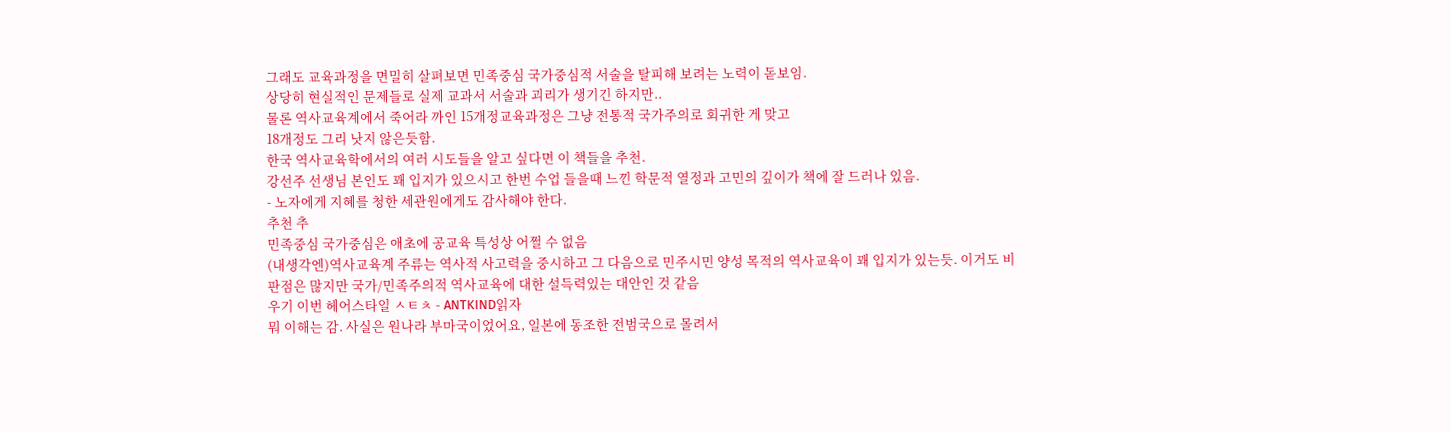그래도 교육과정을 면밀히 살펴보면 민족중심 국가중심적 서술을 탈피해 보려는 노력이 돋보임.
상당히 현실적인 문제들로 실제 교과서 서술과 괴리가 생기긴 하지만..
물론 역사교육계에서 죽어라 까인 15개정교육과정은 그냥 전통적 국가주의로 회귀한 게 맞고
18개정도 그리 낫지 않은듯함.
한국 역사교육학에서의 여러 시도들을 알고 싶다면 이 책들을 추천.
강선주 선생님 본인도 꽤 입지가 있으시고 한번 수업 들을때 느낀 학문적 열정과 고민의 깊이가 책에 잘 드러나 있음.
- 노자에게 지혜를 청한 세관원에게도 감사해야 한다.
추천 추
민족중심 국가중심은 애초에 공교육 특성상 어쩔 수 없음
(내생각엔)역사교육계 주류는 역사적 사고력을 중시하고 그 다음으로 민주시민 양성 목적의 역사교육이 꽤 입지가 있는듯. 이거도 비판점은 많지만 국가/민족주의적 역사교육에 대한 설득력있는 대안인 것 같음
우기 이번 헤어스타일 ㅅㅌㅊ - ANTKIND읽자
뭐 이해는 감. 사실은 원나라 부마국이었어요, 일본에 동조한 전범국으로 몰려서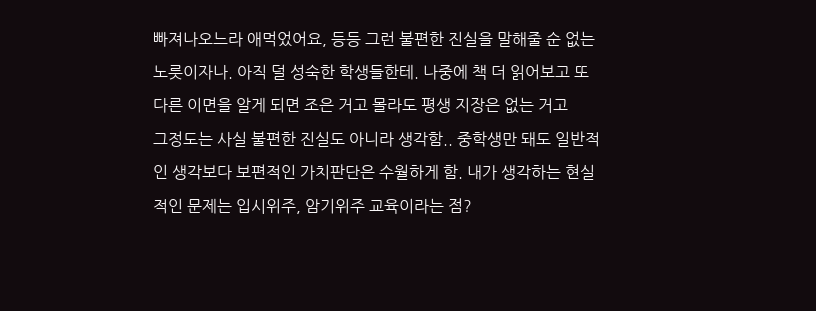빠져나오느라 애먹었어요, 등등 그런 불편한 진실을 말해줄 순 없는 노릇이자나. 아직 덜 성숙한 학생들한테. 나중에 책 더 읽어보고 또다른 이면을 알게 되면 조은 거고 몰라도 평생 지장은 없는 거고
그정도는 사실 불편한 진실도 아니라 생각함.. 중학생만 돼도 일반적인 생각보다 보편적인 가치판단은 수월하게 함. 내가 생각하는 현실적인 문제는 입시위주, 암기위주 교육이라는 점?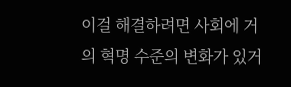이걸 해결하려면 사회에 거의 혁명 수준의 변화가 있거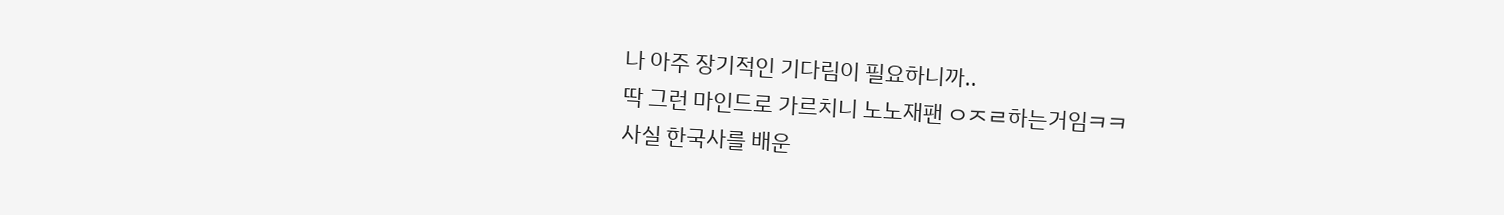나 아주 장기적인 기다림이 필요하니까..
딱 그런 마인드로 가르치니 노노재팬 ㅇㅈㄹ하는거임ㅋㅋ
사실 한국사를 배운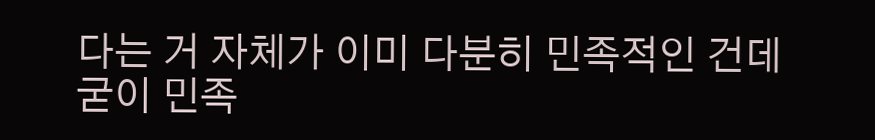다는 거 자체가 이미 다분히 민족적인 건데 굳이 민족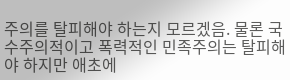주의를 탈피해야 하는지 모르겠음. 물론 국수주의적이고 폭력적인 민족주의는 탈피해야 하지만 애초에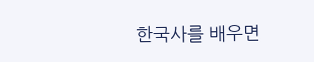한국사를 배우면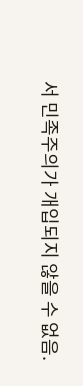서 민족주의가 개입되지 않을 수 없음.